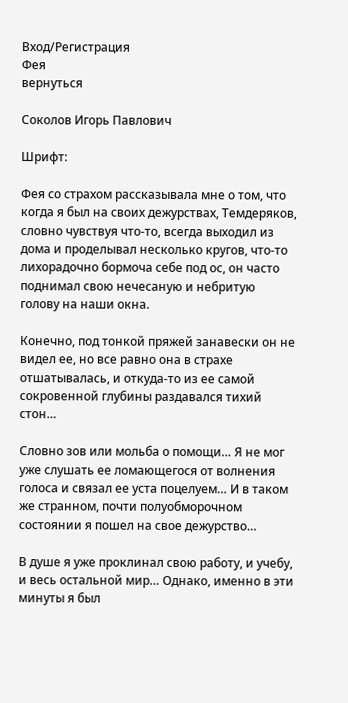Вход/Регистрация
Фея
вернуться

Соколов Игорь Павлович

Шрифт:

Фея со страхом рассказывала мне о том, что когда я был на своих дежурствах, Темдеряков, словно чувствуя что-то, всегда выходил из дома и проделывал несколько кругов, что-то лихорадочно бормоча себе под ос, он часто поднимал свою нечесаную и небритую голову на наши окна.

Конечно, под тонкой пряжей занавески он не видел ее, но все равно она в страхе отшатывалась, и откуда-то из ее самой сокровенной глубины раздавался тихий стон…

Словно зов или мольба о помощи… Я не мог уже слушать ее ломающегося от волнения голоса и связал ее уста поцелуем… И в таком же странном, почти полуобморочном состоянии я пошел на свое дежурство…

В душе я уже проклинал свою работу, и учебу, и весь остальной мир… Однако, именно в эти минуты я был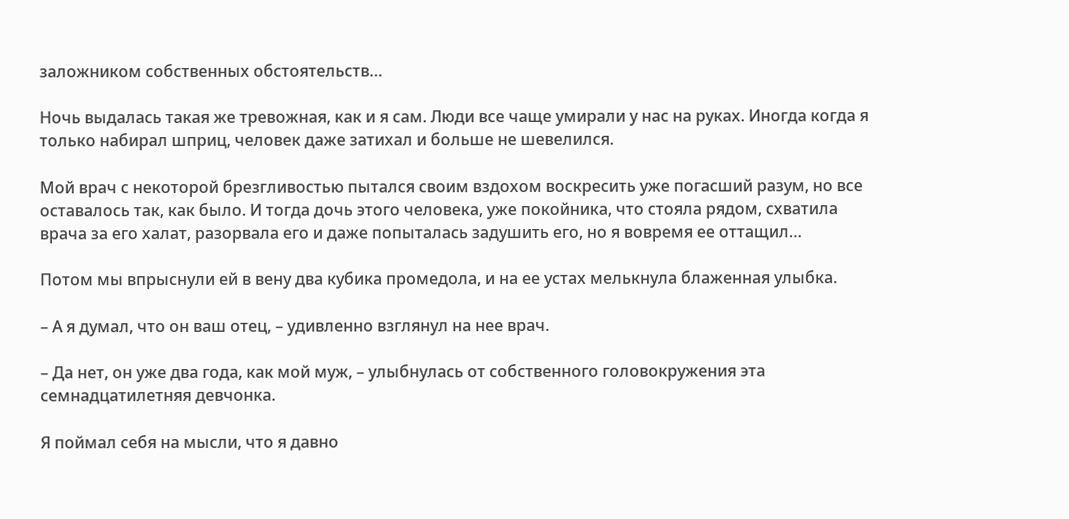заложником собственных обстоятельств…

Ночь выдалась такая же тревожная, как и я сам. Люди все чаще умирали у нас на руках. Иногда когда я только набирал шприц, человек даже затихал и больше не шевелился.

Мой врач с некоторой брезгливостью пытался своим вздохом воскресить уже погасший разум, но все оставалось так, как было. И тогда дочь этого человека, уже покойника, что стояла рядом, схватила врача за его халат, разорвала его и даже попыталась задушить его, но я вовремя ее оттащил…

Потом мы впрыснули ей в вену два кубика промедола, и на ее устах мелькнула блаженная улыбка.

– А я думал, что он ваш отец, – удивленно взглянул на нее врач.

– Да нет, он уже два года, как мой муж, – улыбнулась от собственного головокружения эта семнадцатилетняя девчонка.

Я поймал себя на мысли, что я давно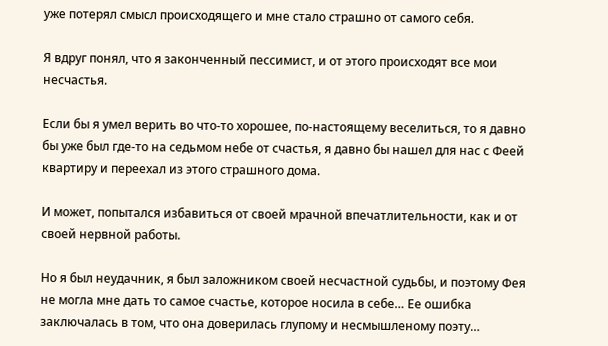уже потерял смысл происходящего и мне стало страшно от самого себя.

Я вдруг понял, что я законченный пессимист, и от этого происходят все мои несчастья.

Если бы я умел верить во что-то хорошее, по-настоящему веселиться, то я давно бы уже был где-то на седьмом небе от счастья, я давно бы нашел для нас с Феей квартиру и переехал из этого страшного дома.

И может, попытался избавиться от своей мрачной впечатлительности, как и от своей нервной работы.

Но я был неудачник, я был заложником своей несчастной судьбы, и поэтому Фея не могла мне дать то самое счастье, которое носила в себе… Ее ошибка заключалась в том, что она доверилась глупому и несмышленому поэту…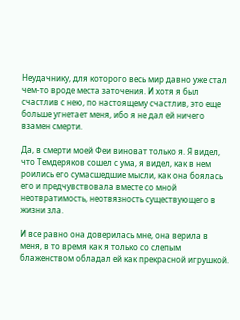Неудачнику, для которого весь мир давно уже стал чем-то вроде места заточения. И хотя я был счастлив с нею, по настоящему счастлив, это еще больше угнетает меня, ибо я не дал ей ничего взамен смерти.

Да, в смерти моей Феи виноват только я. Я видел, что Темдеряков сошел с ума, я видел, как в нем роились его сумасшедшие мысли, как она боялась его и предчувствовала вместе со мной неотвратимость, неотвязность существующего в жизни зла.

И все равно она доверилась мне, она верила в меня, в то время как я только со слепым блаженством обладал ей как прекрасной игрушкой.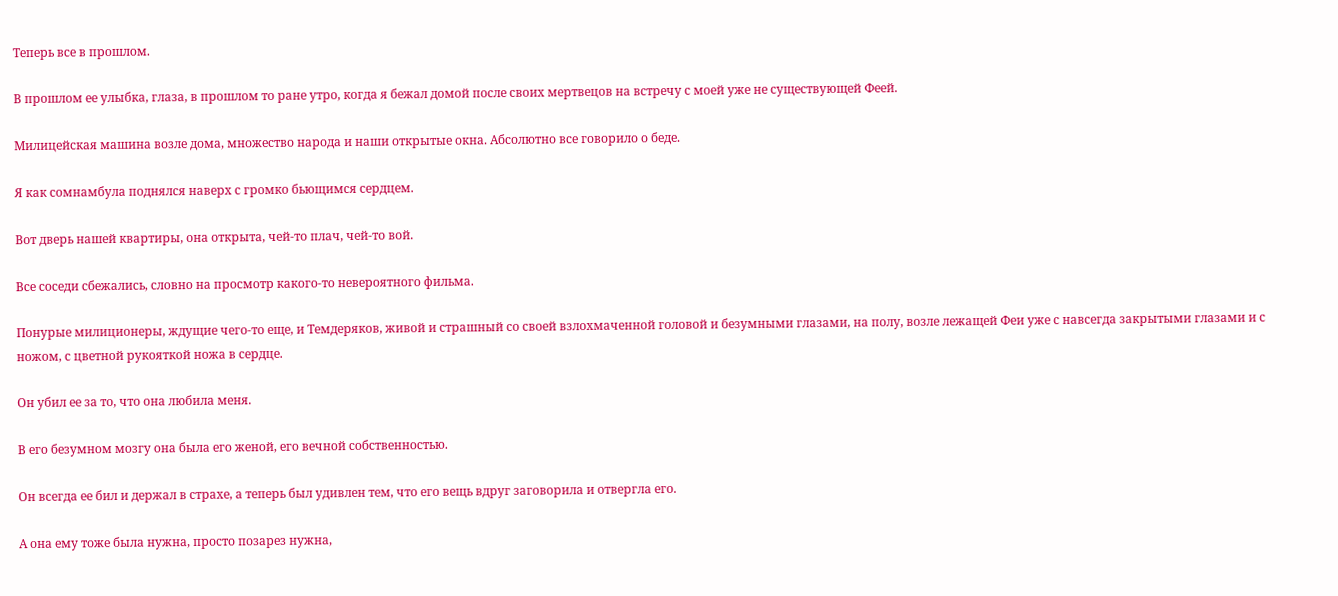Теперь все в прошлом.

В прошлом ее улыбка, глаза, в прошлом то ране утро, когда я бежал домой после своих мертвецов на встречу с моей уже не существующей Феей.

Милицейская машина возле дома, множество народа и наши открытые окна. Абсолютно все говорило о беде.

Я как сомнамбула поднялся наверх с громко бьющимся сердцем.

Вот дверь нашей квартиры, она открыта, чей-то плач, чей-то вой.

Все соседи сбежались, словно на просмотр какого-то невероятного фильма.

Понурые милиционеры, ждущие чего-то еще, и Темдеряков, живой и страшный со своей взлохмаченной головой и безумными глазами, на полу, возле лежащей Феи уже с навсегда закрытыми глазами и с ножом, с цветной рукояткой ножа в сердце.

Он убил ее за то, что она любила меня.

В его безумном мозгу она была его женой, его вечной собственностью.

Он всегда ее бил и держал в страхе, а теперь был удивлен тем, что его вещь вдруг заговорила и отвергла его.

А она ему тоже была нужна, просто позарез нужна,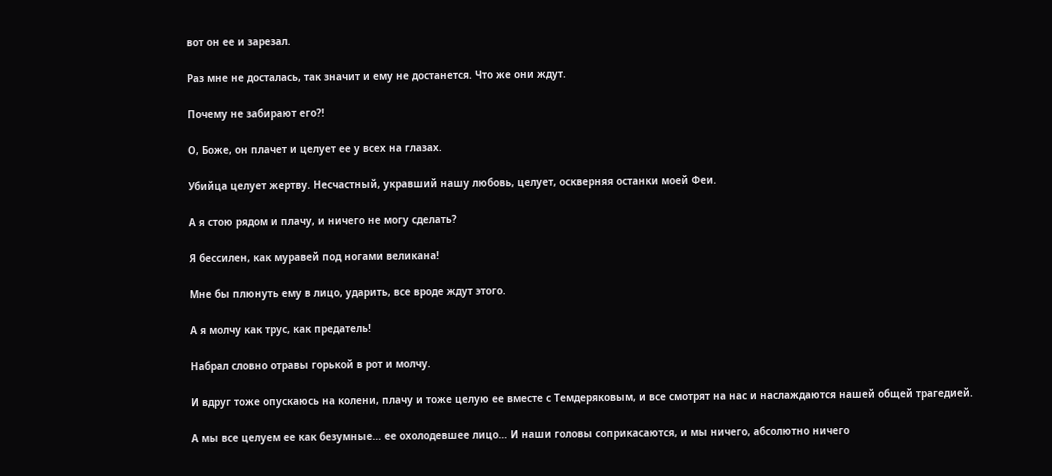вот он ее и зарезал.

Раз мне не досталась, так значит и ему не достанется. Что же они ждут.

Почему не забирают его?!

О, Боже, он плачет и целует ее у всех на глазах.

Убийца целует жертву. Несчастный, укравший нашу любовь, целует, оскверняя останки моей Феи.

А я стою рядом и плачу, и ничего не могу сделать?

Я бессилен, как муравей под ногами великана!

Мне бы плюнуть ему в лицо, ударить, все вроде ждут этого.

А я молчу как трус, как предатель!

Набрал словно отравы горькой в рот и молчу.

И вдруг тоже опускаюсь на колени, плачу и тоже целую ее вместе с Темдеряковым, и все смотрят на нас и наслаждаются нашей общей трагедией.

А мы все целуем ее как безумные… ее охолодевшее лицо… И наши головы соприкасаются, и мы ничего, абсолютно ничего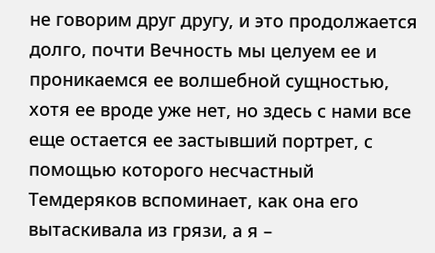не говорим друг другу, и это продолжается долго, почти Вечность мы целуем ее и проникаемся ее волшебной сущностью, хотя ее вроде уже нет, но здесь с нами все еще остается ее застывший портрет, с помощью которого несчастный Темдеряков вспоминает, как она его вытаскивала из грязи, а я –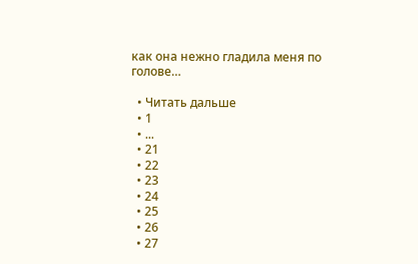как она нежно гладила меня по голове…

  • Читать дальше
  • 1
  • ...
  • 21
  • 22
  • 23
  • 24
  • 25
  • 26
  • 27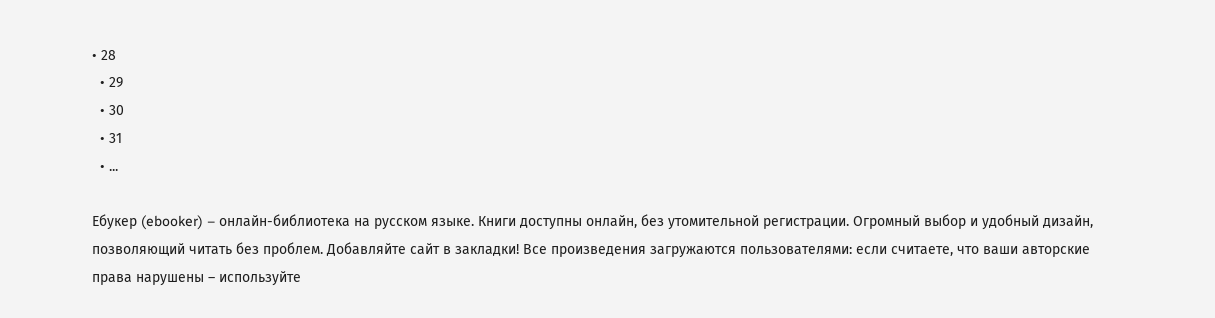• 28
  • 29
  • 30
  • 31
  • ...

Ебукер (ebooker) – онлайн-библиотека на русском языке. Книги доступны онлайн, без утомительной регистрации. Огромный выбор и удобный дизайн, позволяющий читать без проблем. Добавляйте сайт в закладки! Все произведения загружаются пользователями: если считаете, что ваши авторские права нарушены – используйте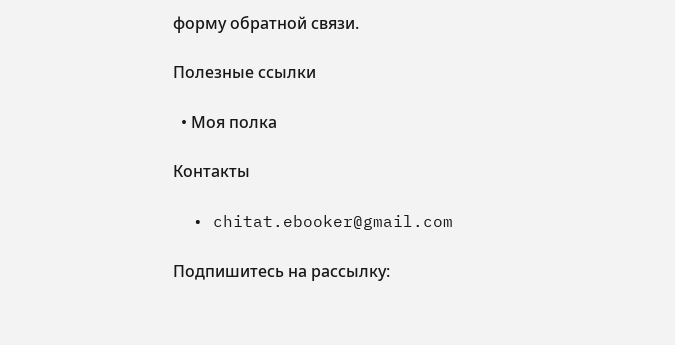форму обратной связи.

Полезные ссылки

  • Моя полка

Контакты

  • chitat.ebooker@gmail.com

Подпишитесь на рассылку: